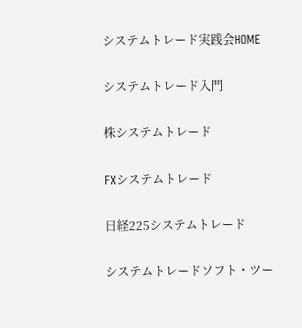システムトレード実践会HOME

システムトレード入門

株システムトレード

FXシステムトレード

日経225システムトレード

システムトレードソフト・ツー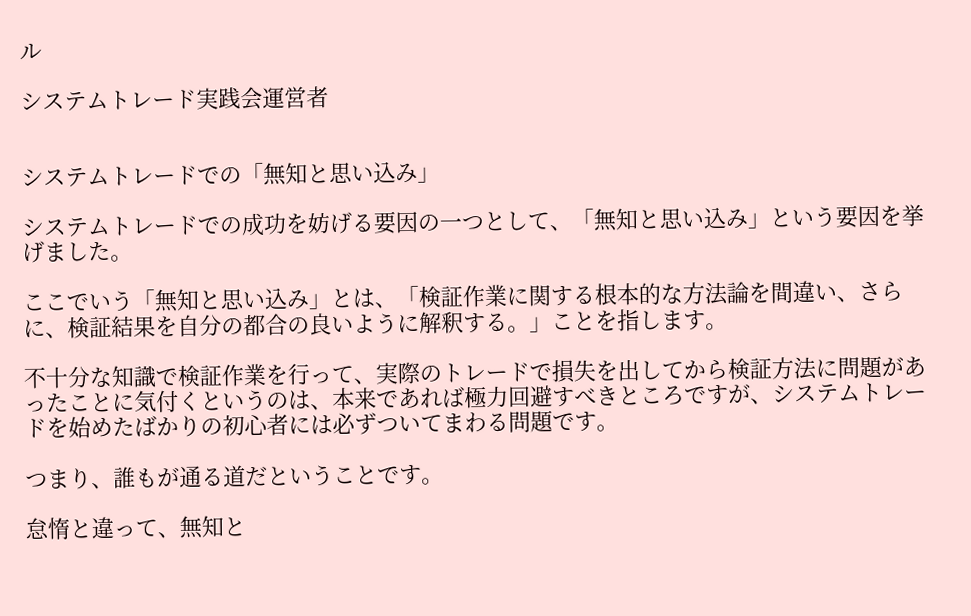ル

システムトレード実践会運営者


システムトレードでの「無知と思い込み」

システムトレードでの成功を妨げる要因の一つとして、「無知と思い込み」という要因を挙げました。

ここでいう「無知と思い込み」とは、「検証作業に関する根本的な方法論を間違い、さらに、検証結果を自分の都合の良いように解釈する。」ことを指します。

不十分な知識で検証作業を行って、実際のトレードで損失を出してから検証方法に問題があったことに気付くというのは、本来であれば極力回避すべきところですが、システムトレードを始めたばかりの初心者には必ずついてまわる問題です。

つまり、誰もが通る道だということです。

怠惰と違って、無知と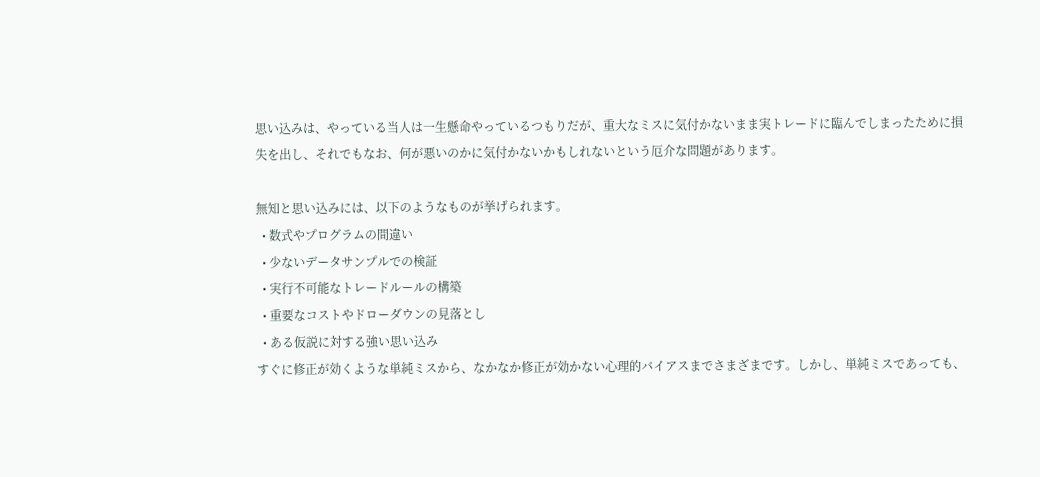思い込みは、やっている当人は一生懸命やっているつもりだが、重大なミスに気付かないまま実トレードに臨んでしまったために損失を出し、それでもなお、何が悪いのかに気付かないかもしれないという厄介な問題があります。

無知と思い込みには、以下のようなものが挙げられます。
  • 数式やプログラムの間違い
  • 少ないデータサンプルでの検証
  • 実行不可能なトレードルールの構築
  • 重要なコストやドローダウンの見落とし
  • ある仮説に対する強い思い込み
すぐに修正が効くような単純ミスから、なかなか修正が効かない心理的バイアスまでさまざまです。しかし、単純ミスであっても、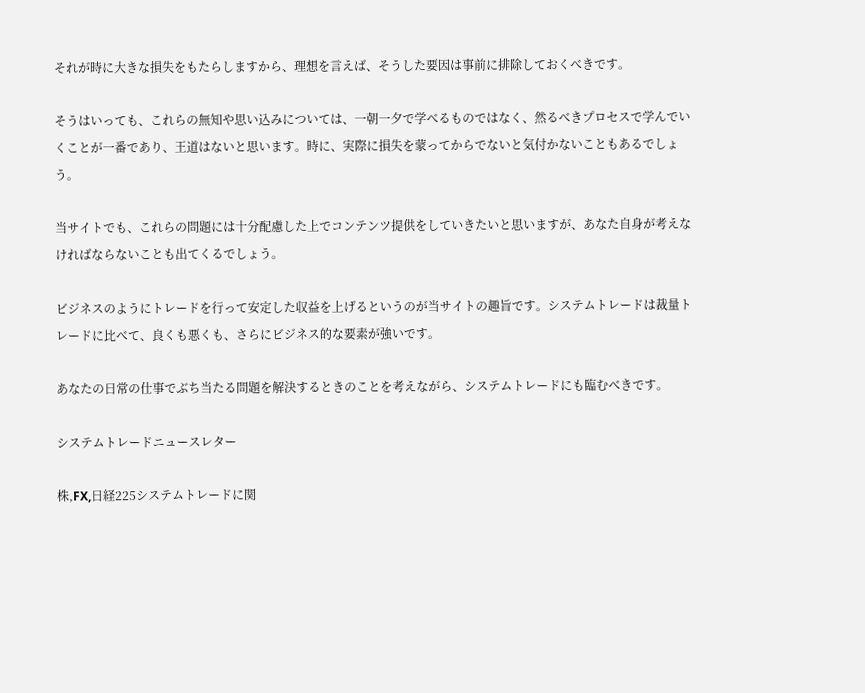それが時に大きな損失をもたらしますから、理想を言えば、そうした要因は事前に排除しておくべきです。

そうはいっても、これらの無知や思い込みについては、一朝一夕で学べるものではなく、然るべきプロセスで学んでいくことが一番であり、王道はないと思います。時に、実際に損失を蒙ってからでないと気付かないこともあるでしょう。

当サイトでも、これらの問題には十分配慮した上でコンテンツ提供をしていきたいと思いますが、あなた自身が考えなければならないことも出てくるでしょう。

ビジネスのようにトレードを行って安定した収益を上げるというのが当サイトの趣旨です。システムトレードは裁量トレードに比べて、良くも悪くも、さらにビジネス的な要素が強いです。

あなたの日常の仕事でぶち当たる問題を解決するときのことを考えながら、システムトレードにも臨むべきです。

システムトレードニュースレター

株,FX,日経225システムトレードに関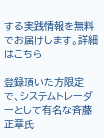する実践情報を無料でお届けします。詳細はこちら

登録頂いた方限定で、システムトレーダーとして有名な斉藤正章氏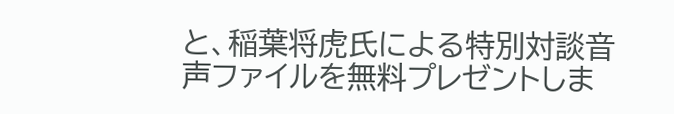と、稲葉将虎氏による特別対談音声ファイルを無料プレゼントしま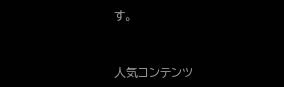す。



人気コンテンツ